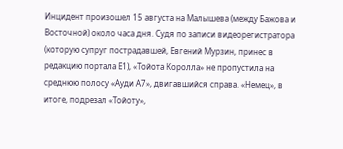Инцидент произошел 15 августа на Малышева (между Бажова и Восточной) около часа дня. Судя по записи видеорегистратора (которую супруг пострадавшей, Евгений Мурзин, принес в редакцию портала Е1), «Тойота Королла» не пропустила на среднюю полосу «Ауди А7», двигавшийся справа. «Немец», в итоге, подрезал «Тойоту»,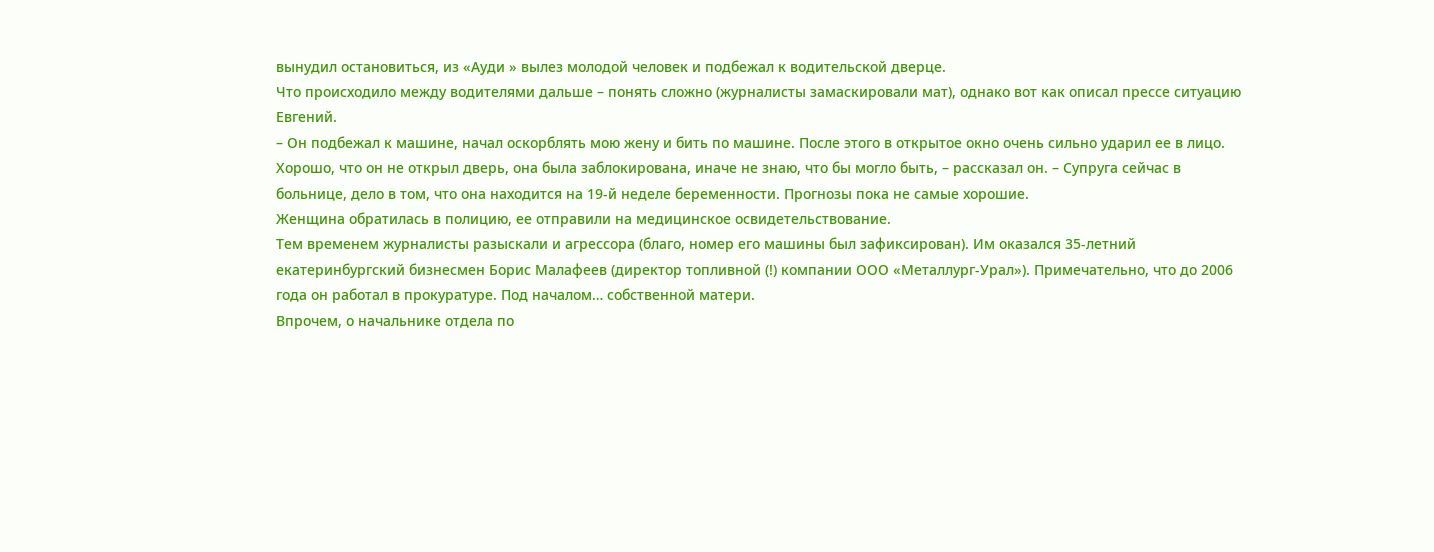вынудил остановиться, из «Ауди » вылез молодой человек и подбежал к водительской дверце.
Что происходило между водителями дальше – понять сложно (журналисты замаскировали мат), однако вот как описал прессе ситуацию Евгений.
– Он подбежал к машине, начал оскорблять мою жену и бить по машине. После этого в открытое окно очень сильно ударил ее в лицо. Хорошо, что он не открыл дверь, она была заблокирована, иначе не знаю, что бы могло быть, – рассказал он. – Супруга сейчас в больнице, дело в том, что она находится на 19-й неделе беременности. Прогнозы пока не самые хорошие.
Женщина обратилась в полицию, ее отправили на медицинское освидетельствование.
Тем временем журналисты разыскали и агрессора (благо, номер его машины был зафиксирован). Им оказался 35-летний екатеринбургский бизнесмен Борис Малафеев (директор топливной (!) компании ООО «Металлург-Урал»). Примечательно, что до 2006 года он работал в прокуратуре. Под началом… собственной матери.
Впрочем, о начальнике отдела по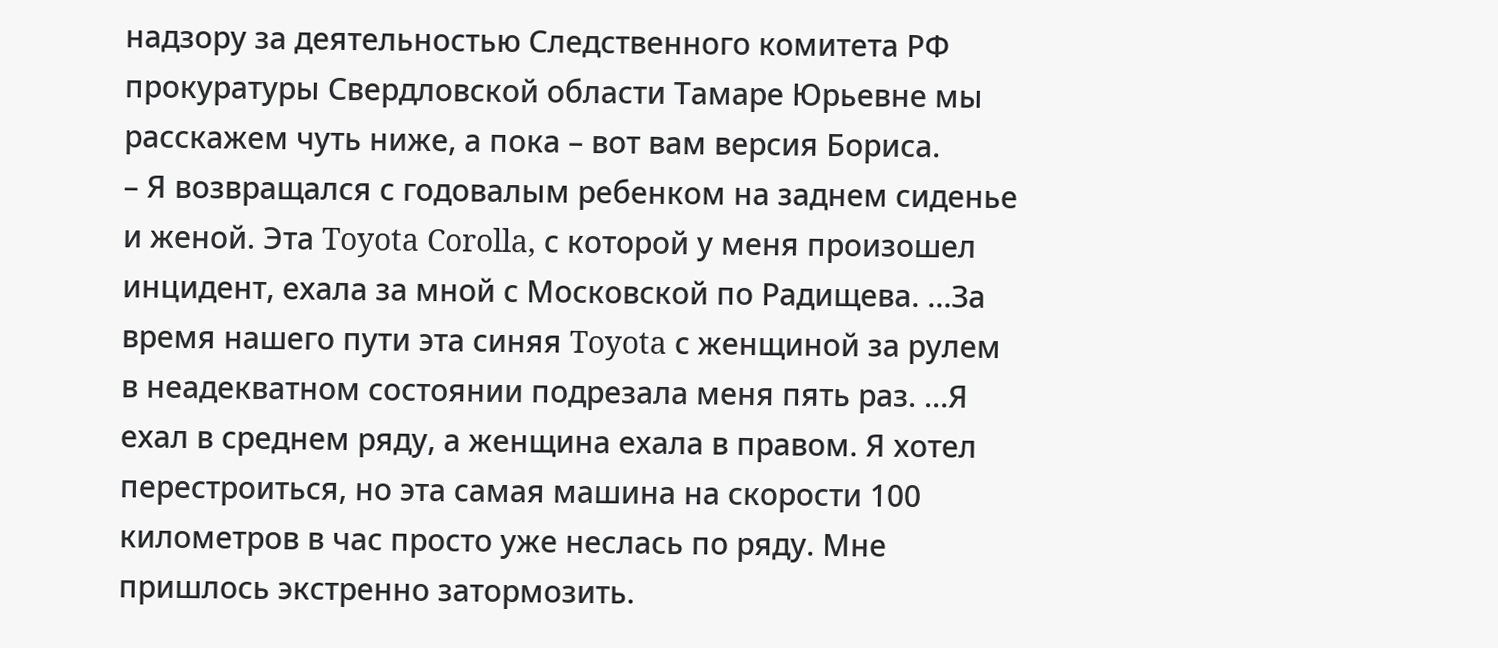надзору за деятельностью Следственного комитета РФ прокуратуры Свердловской области Тамаре Юрьевне мы расскажем чуть ниже, а пока – вот вам версия Бориса.
– Я возвращался с годовалым ребенком на заднем сиденье и женой. Эта Toyota Corolla, с которой у меня произошел инцидент, ехала за мной с Московской по Радищева. …За время нашего пути эта синяя Toyota с женщиной за рулем в неадекватном состоянии подрезала меня пять раз. …Я ехал в среднем ряду, а женщина ехала в правом. Я хотел перестроиться, но эта самая машина на скорости 100 километров в час просто уже неслась по ряду. Мне пришлось экстренно затормозить.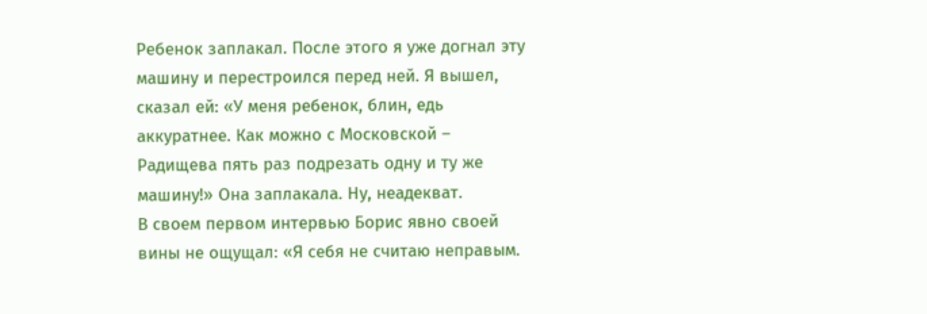Ребенок заплакал. После этого я уже догнал эту машину и перестроился перед ней. Я вышел, сказал ей: «У меня ребенок, блин, едь аккуратнее. Как можно с Московской – Радищева пять раз подрезать одну и ту же машину!» Она заплакала. Ну, неадекват.
В своем первом интервью Борис явно своей вины не ощущал: «Я себя не считаю неправым.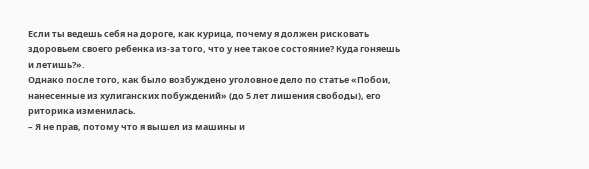Если ты ведешь себя на дороге, как курица, почему я должен рисковать здоровьем своего ребенка из-за того, что у нее такое состояние? Куда гоняешь и летишь?».
Однако после того, как было возбуждено уголовное дело по статье «Побои, нанесенные из хулиганских побуждений» (до 5 лет лишения свободы), его риторика изменилась.
– Я не прав, потому что я вышел из машины и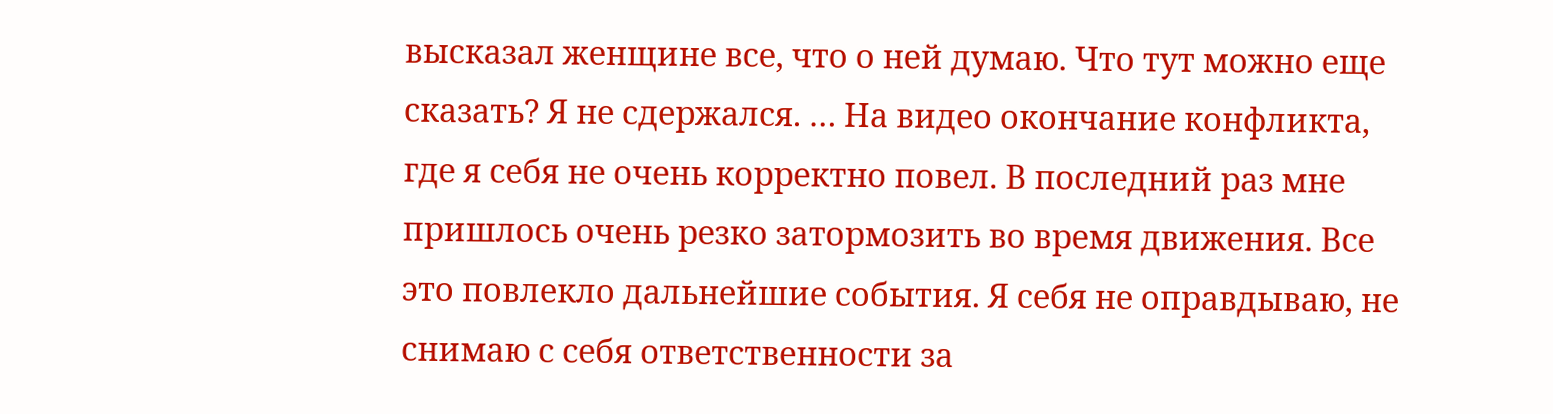высказал женщине все, что о ней думаю. Что тут можно еще сказать? Я не сдержался. … На видео окончание конфликта, где я себя не очень корректно повел. В последний раз мне пришлось очень резко затормозить во время движения. Все это повлекло дальнейшие события. Я себя не оправдываю, не снимаю с себя ответственности за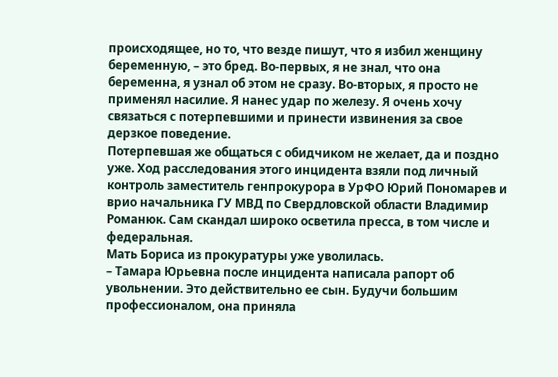происходящее, но то, что везде пишут, что я избил женщину беременную, – это бред. Во-первых, я не знал, что она беременна, я узнал об этом не сразу. Во-вторых, я просто не применял насилие. Я нанес удар по железу. Я очень хочу связаться с потерпевшими и принести извинения за свое дерзкое поведение.
Потерпевшая же общаться с обидчиком не желает, да и поздно уже. Ход расследования этого инцидента взяли под личный контроль заместитель генпрокурора в УрФО Юрий Пономарев и врио начальника ГУ МВД по Свердловской области Владимир Романюк. Сам скандал широко осветила пресса, в том числе и федеральная.
Мать Бориса из прокуратуры уже уволилась.
– Тамара Юрьевна после инцидента написала рапорт об увольнении. Это действительно ее сын. Будучи большим профессионалом, она приняла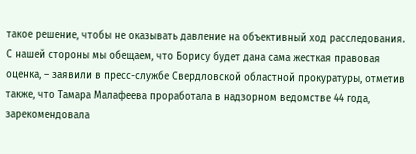такое решение, чтобы не оказывать давление на объективный ход расследования. С нашей стороны мы обещаем, что Борису будет дана сама жесткая правовая оценка, – заявили в пресс-службе Свердловской областной прокуратуры, отметив также, что Тамара Малафеева проработала в надзорном ведомстве 44 года, зарекомендовала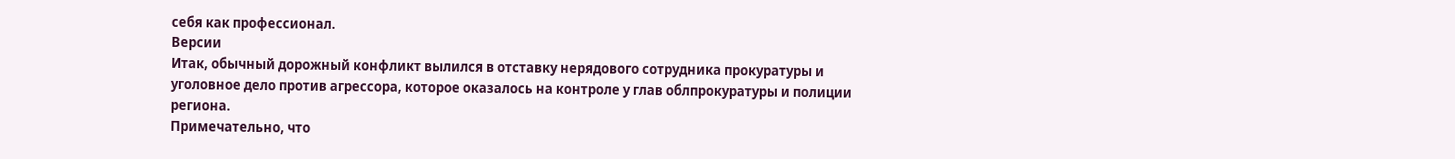себя как профессионал.
Версии
Итак, обычный дорожный конфликт вылился в отставку нерядового сотрудника прокуратуры и уголовное дело против агрессора, которое оказалось на контроле у глав облпрокуратуры и полиции региона.
Примечательно, что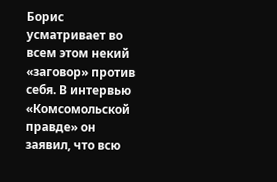Борис усматривает во всем этом некий «заговор» против себя. В интервью «Комсомольской правде» он заявил, что всю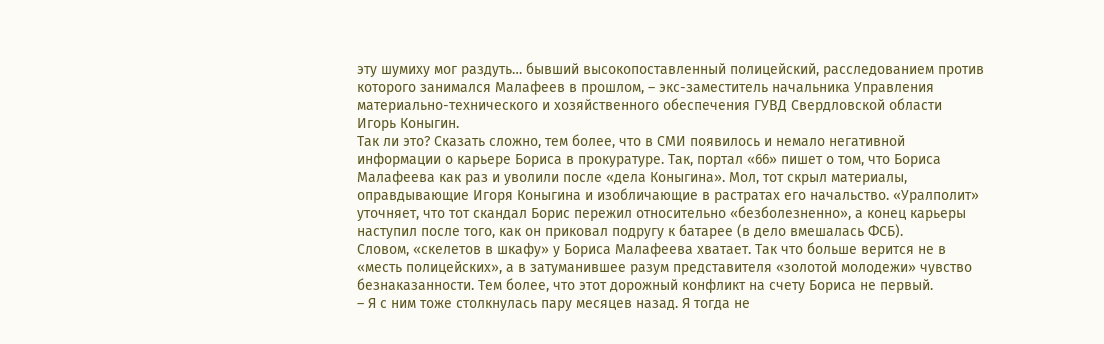эту шумиху мог раздуть… бывший высокопоставленный полицейский, расследованием против которого занимался Малафеев в прошлом, – экс-заместитель начальника Управления материально-технического и хозяйственного обеспечения ГУВД Свердловской области Игорь Коныгин.
Так ли это? Сказать сложно, тем более, что в СМИ появилось и немало негативной информации о карьере Бориса в прокуратуре. Так, портал «66» пишет о том, что Бориса Малафеева как раз и уволили после «дела Коныгина». Мол, тот скрыл материалы, оправдывающие Игоря Коныгина и изобличающие в растратах его начальство. «Уралполит» уточняет, что тот скандал Борис пережил относительно «безболезненно», а конец карьеры наступил после того, как он приковал подругу к батарее (в дело вмешалась ФСБ).
Словом, «скелетов в шкафу» у Бориса Малафеева хватает. Так что больше верится не в «месть полицейских», а в затуманившее разум представителя «золотой молодежи» чувство безнаказанности. Тем более, что этот дорожный конфликт на счету Бориса не первый.
– Я с ним тоже столкнулась пару месяцев назад. Я тогда не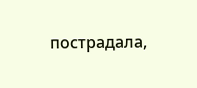пострадала,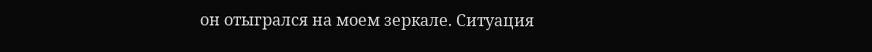он отыгрался на моем зеркале. Ситуация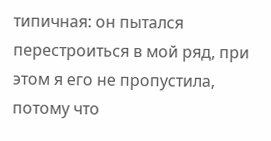типичная: он пытался перестроиться в мой ряд, при этом я его не пропустила, потому что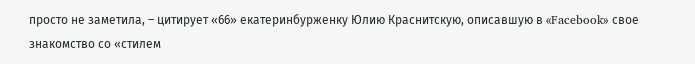просто не заметила, – цитирует «66» екатеринбурженку Юлию Краснитскую, описавшую в «Facebook» свое знакомство со «стилем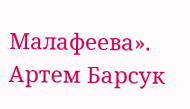Малафеева».
Артем Барсук